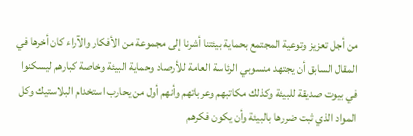من أجل تعزيز وتوعية المجتمع بحماية بيئتنا أشرنا إلى مجموعة من الأفكار والآراء كان أخرها في المقال السابق أن يجتهد منسوبي الرئاسة العامة للأرصاد وحماية البيئة وخاصة كبارهم ليسكنوا في بيوت صديقة للبيئة وكذلك مكاتبهم وعرباتهم وأنهم أول من يحارب استخدام البلاستيك وكل المواد الذي ثبت ضررها بالبيئة وأن يكون فكرهم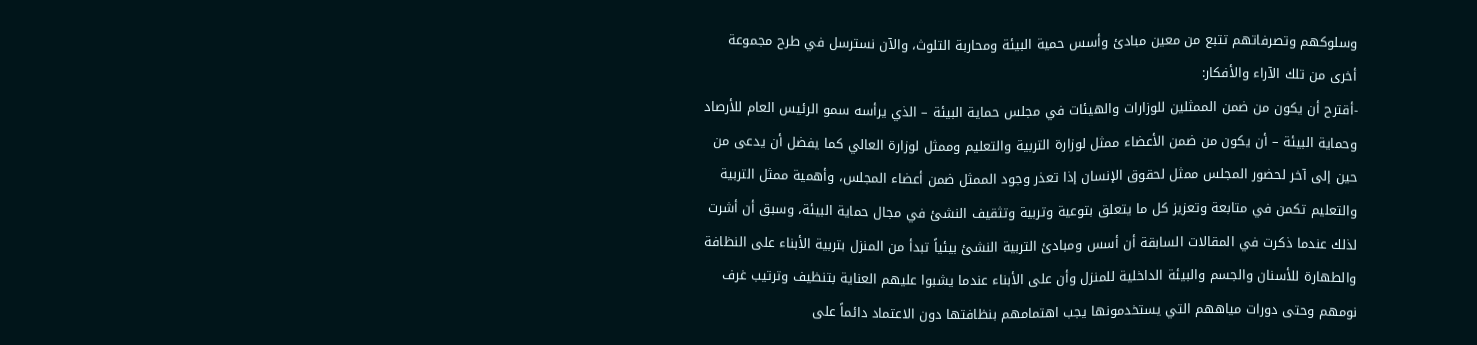وسلوكهم وتصرفاتهم تتبع من معين مبادئ وأسس حمية البيئة ومحاربة التلوث، والآن نسترسل في طرح مجموعة أخرى من تلك الآراء والأفكار:
-أقترح أن يكون من ضمن الممثلين للوزارات والهيئات في مجلس حماية البيئة – الذي يرأسه سمو الرئيس العام للأرصاد وحماية البيئة – أن يكون من ضمن الأعضاء ممثل لوزارة التربية والتعليم وممثل لوزارة العالي كما يفضل أن يدعى من حين إلى آخر لحضور المجلس ممثل لحقوق الإنسان إذا تعذر وجود الممثل ضمن أعضاء المجلس، وأهمية ممثل التربية والتعليم تكمن في متابعة وتعزيز كل ما يتعلق بتوعية وتربية وتثقيف النشئ في مجال حماية البيئة، وسبق أن أشرت لذلك عندما ذكرت في المقالات السابقة أن أسس ومبادئ التربية النشئ بيئياً تبدأ من المنزل بتربية الأبناء على النظافة والطهارة للأسنان والجسم والبيئة الداخلية للمنزل وأن على الأبناء عندما يشبوا عليهم العناية بتنظيف وترتيب غرف نومهم وحتى دورات مياههم التي يستخدمونها يجب اهتمامهم بنظافتها دون الاعتماد دائماً على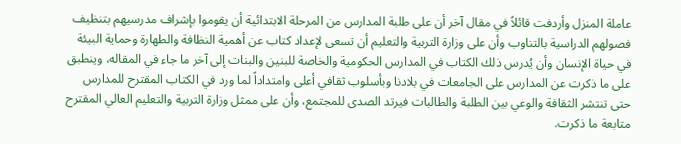عاملة المنزل وأردفت قائلاً في مقال آخر أن على طلبة المدارس من المرحلة الابتدائية أن يقوموا بإشراف مدرسيهم بتنظيف فصولهم الدراسية بالتناوب وأن على وزارة التربية والتعليم أن تسعى لإعداد كتاب عن أهمية النظافة والطهارة وحماية البيئة في حياة الإنسان وأن يُدرس ذلك الكتاب في المدارس الحكومية والخاصة للبنين والبنات إلى آخر ما جاء في المقاله، وينطبق على ما ذكرت عن المدارس على الجامعات في بلادنا وبأسلوب ثقافي أعلى وامتداداً لما ورد في الكتاب المقترح للمدارس حتى تنتشر الثقافة والوعي بين الطلبة والطالبات فيرتد الصدى للمجتمع، وأن على ممثل وزارة التربية والتعليم العالي المقترح متابعة ما ذكرت.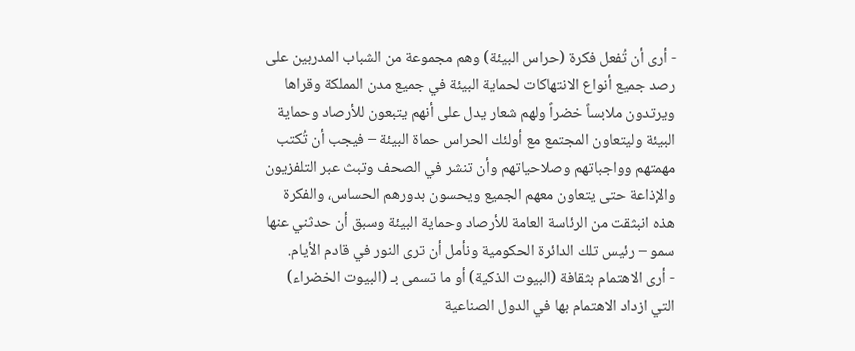- أرى أن تُفعل فكرة (حراس البيئة) وهم مجموعة من الشباب المدربين على رصد جميع أنواع الانتهاكات لحماية البيئة في جميع مدن المملكة وقراها ويرتدون ملابساً خضراً ولهم شعار يدل على أنهم يتبعون للأرصاد وحماية البيئة وليتعاون المجتمع مع أولئك الحراس حماة البيئة – فيجب أن تُكتب مهمتهم وواجباتهم وصلاحياتهم وأن تنشر في الصحف وتبث عبر التلفزيون والإذاعة حتى يتعاون معهم الجميع ويحسون بدورهم الحساس، والفكرة هذه انبثقت من الرئاسة العامة للأرصاد وحماية البيئة وسبق أن حدثني عنها سمو – رئيس تلك الدائرة الحكومية ونأمل أن ترى النور في قادم الأيام.
- أرى الاهتمام بثقافة (البيوت الذكية) أو ما تسمى بـ (البيوت الخضراء) التي ازداد الاهتمام بها في الدول الصناعية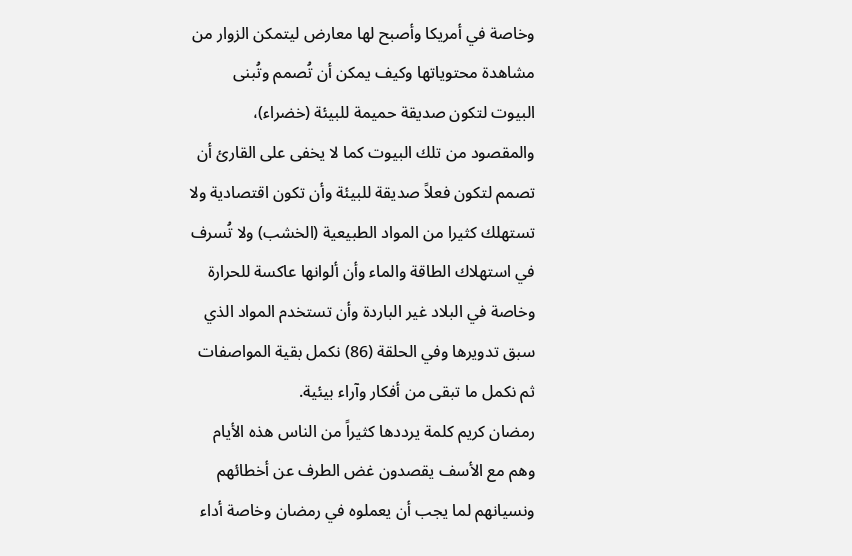وخاصة في أمريكا وأصبح لها معارض ليتمكن الزوار من مشاهدة محتوياتها وكيف يمكن أن تُصمم وتُبنى البيوت لتكون صديقة حميمة للبيئة (خضراء)، والمقصود من تلك البيوت كما لا يخفى على القارئ أن تصمم لتكون فعلاً صديقة للبيئة وأن تكون اقتصادية ولا تستهلك كثيرا من المواد الطبيعية (الخشب) ولا تُسرف في استهلاك الطاقة والماء وأن ألوانها عاكسة للحرارة وخاصة في البلاد غير الباردة وأن تستخدم المواد الذي سبق تدويرها وفي الحلقة (86) نكمل بقية المواصفات ثم نكمل ما تبقى من أفكار وآراء بيئية.
رمضان كريم كلمة يرددها كثيراً من الناس هذه الأيام وهم مع الأسف يقصدون غض الطرف عن أخطائهم ونسيانهم لما يجب أن يعملوه في رمضان وخاصة أداء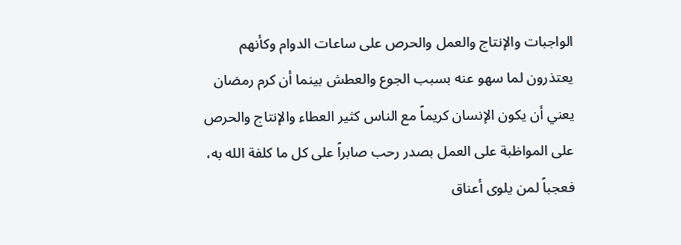الواجبات والإنتاج والعمل والحرص على ساعات الدوام وكأنهم يعتذرون لما سهو عنه بسبب الجوع والعطش بينما أن كرم رمضان يعني أن يكون الإنسان كريماً مع الناس كثير العطاء والإنتاج والحرص على المواظبة على العمل بصدر رحب صابراً على كل ما كلفة الله به، فعجباً لمن يلوى أعناق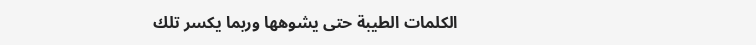الكلمات الطيبة حتى يشوهها وربما يكسر تلك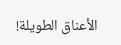الأعناق الطويلة!